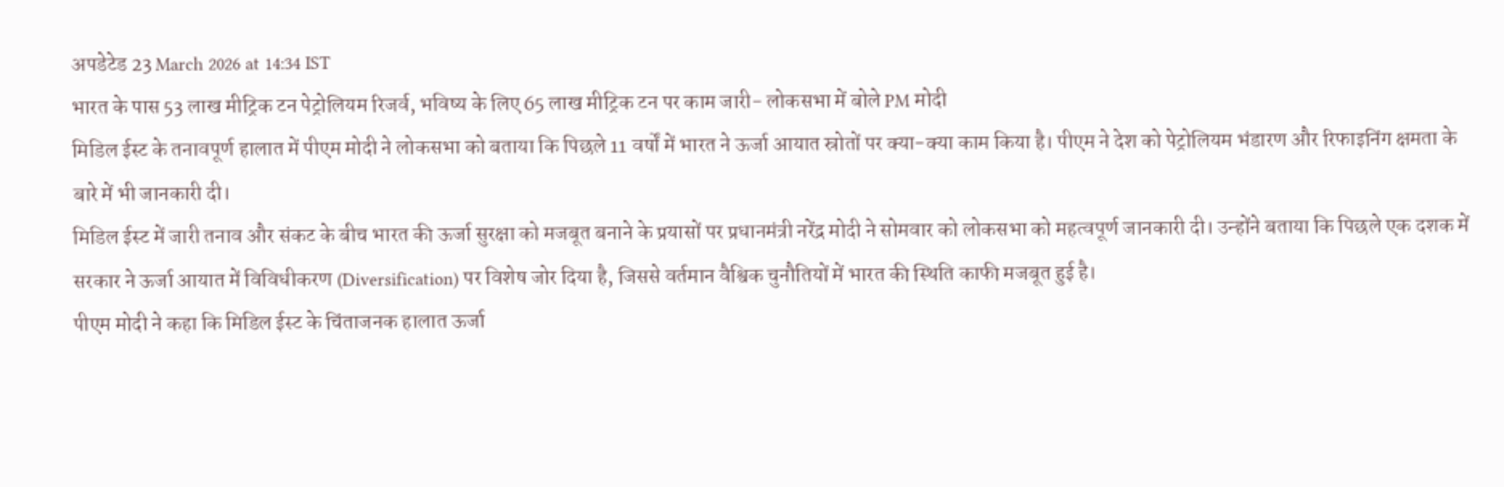अपडेटेड 23 March 2026 at 14:34 IST
भारत के पास 53 लाख मीट्रिक टन पेट्रोलियम रिजर्व, भविष्य के लिए 65 लाख मीट्रिक टन पर काम जारी- लोकसभा में बोले PM मोदी
मिडिल ईस्ट के तनावपूर्ण हालात में पीएम मोदी ने लोकसभा को बताया कि पिछले 11 वर्षों में भारत ने ऊर्जा आयात स्रोतों पर क्या-क्या काम किया है। पीएम ने देश को पेट्रोलियम भंडारण और रिफाइनिंग क्षमता के बारे में भी जानकारी दी।
मिडिल ईस्ट में जारी तनाव और संकट के बीच भारत की ऊर्जा सुरक्षा को मजबूत बनाने के प्रयासों पर प्रधानमंत्री नरेंद्र मोदी ने सोमवार को लोकसभा को महत्वपूर्ण जानकारी दी। उन्होंने बताया कि पिछले एक दशक में सरकार ने ऊर्जा आयात में विविधीकरण (Diversification) पर विशेष जोर दिया है, जिससे वर्तमान वैश्विक चुनौतियों में भारत की स्थिति काफी मजबूत हुई है।
पीएम मोदी ने कहा कि मिडिल ईस्ट के चिंताजनक हालात ऊर्जा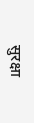सुरक्षा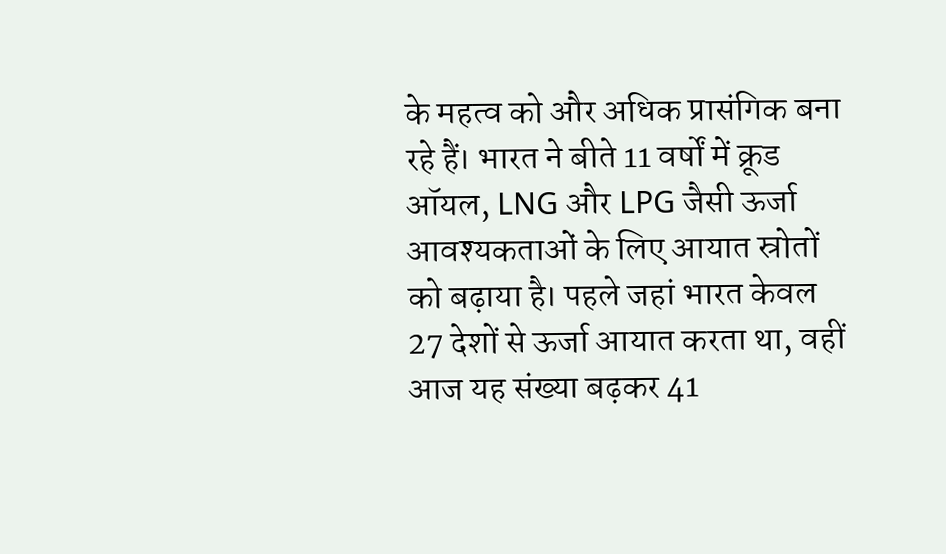के महत्व को और अधिक प्रासंगिक बना रहे हैं। भारत ने बीते 11 वर्षों में क्रूड ऑयल, LNG और LPG जैसी ऊर्जा आवश्यकताओं के लिए आयात स्रोतों को बढ़ाया है। पहले जहां भारत केवल 27 देशों से ऊर्जा आयात करता था, वहीं आज यह संख्या बढ़कर 41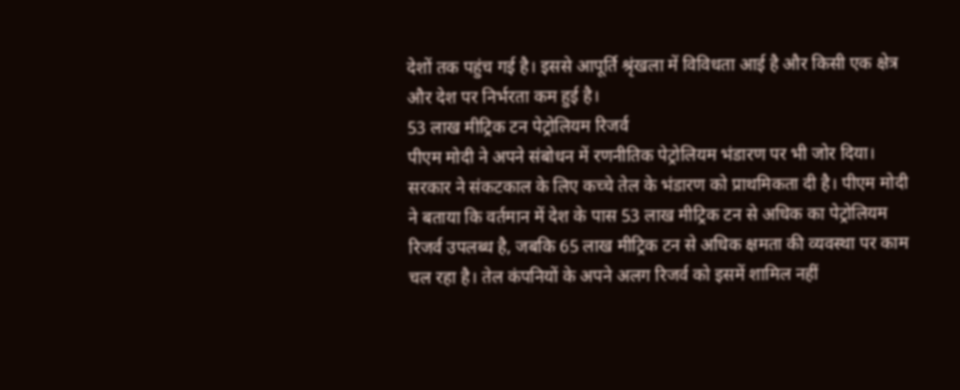देशों तक पहुंच गई है। इससे आपूर्ति श्रृंखला में विविधता आई है और किसी एक क्षेत्र और देश पर निर्भरता कम हुई है।
53 लाख मीट्रिक टन पेट्रोलियम रिजर्व
पीएम मोदी ने अपने संबोधन में रणनीतिक पेट्रोलियम भंडारण पर भी जोर दिया। सरकार ने संकटकाल के लिए कच्चे तेल के भंडारण को प्राथमिकता दी है। पीएम मोदी ने बताया कि वर्तमान में देश के पास 53 लाख मीट्रिक टन से अधिक का पेट्रोलियम रिजर्व उपलब्ध है, जबकि 65 लाख मीट्रिक टन से अधिक क्षमता की व्यवस्था पर काम चल रहा है। तेल कंपनियों के अपने अलग रिजर्व को इसमें शामिल नहीं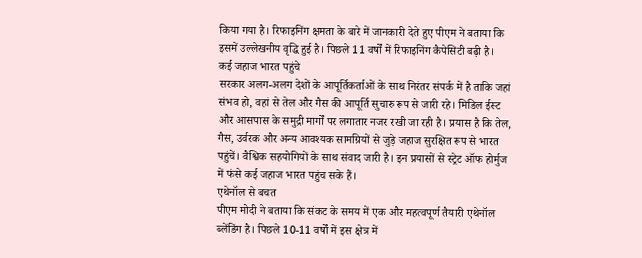किया गया है। रिफाइनिंग क्षमता के बारे में जानकारी देते हुए पीएम ने बताया कि इसमें उल्लेखनीय वृद्धि हुई है। पिछले 11 वर्षों में रिफाइनिंग कैपेसिटी बढ़ी है।
कई जहाज भारत पहुंचे
सरकार अलग-अलग देशों के आपूर्तिकर्ताओं के साथ निरंतर संपर्क में है ताकि जहां संभव हो, वहां से तेल और गैस की आपूर्ति सुचारु रूप से जारी रहे। मिडिल ईस्ट और आसपास के समुद्री मार्गों पर लगातार नजर रखी जा रही है। प्रयास है कि तेल, गैस, उर्वरक और अन्य आवश्यक सामग्रियों से जुड़े जहाज सुरक्षित रूप से भारत पहुंचें। वैश्विक सहयोगियों के साथ संवाद जारी है। इन प्रयासों से स्ट्रेट ऑफ होर्मुज में फंसे कई जहाज भारत पहुंच सके हैं।
एथेनॉल से बचत
पीएम मोदी ने बताया कि संकट के समय में एक और महत्वपूर्ण तैयारी एथेनॉल ब्लेंडिंग है। पिछले 10-11 वर्षों में इस क्षेत्र में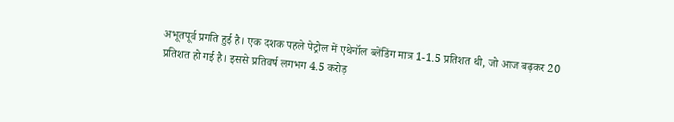अभूतपूर्व प्रगति हुई है। एक दशक पहले पेट्रोल में एथेनॉल ब्लेंडिंग मात्र 1-1.5 प्रतिशत थी, जो आज बढ़कर 20 प्रतिशत हो गई है। इससे प्रतिवर्ष लगभग 4.5 करोड़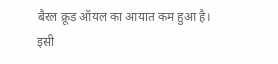बैरल क्रूड ऑयल का आयात कम हुआ है। इसी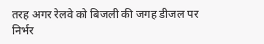तरह अगर रेलवे को बिजली की जगह डीजल पर निर्भर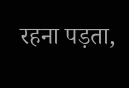रहना पड़ता,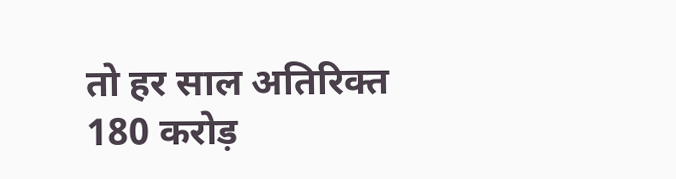तो हर साल अतिरिक्त 180 करोड़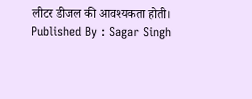लीटर डीजल की आवश्यकता होती।
Published By : Sagar Singh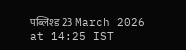पब्लिश्ड 23 March 2026 at 14:25 IST